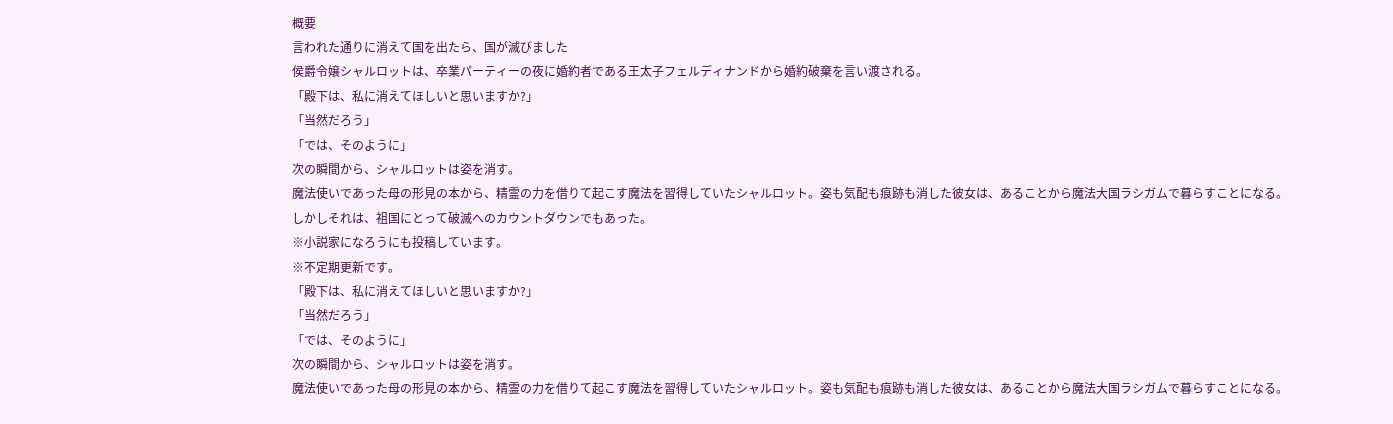概要
言われた通りに消えて国を出たら、国が滅びました
侯爵令嬢シャルロットは、卒業パーティーの夜に婚約者である王太子フェルディナンドから婚約破棄を言い渡される。
「殿下は、私に消えてほしいと思いますか?」
「当然だろう」
「では、そのように」
次の瞬間から、シャルロットは姿を消す。
魔法使いであった母の形見の本から、精霊の力を借りて起こす魔法を習得していたシャルロット。姿も気配も痕跡も消した彼女は、あることから魔法大国ラシガムで暮らすことになる。
しかしそれは、祖国にとって破滅へのカウントダウンでもあった。
※小説家になろうにも投稿しています。
※不定期更新です。
「殿下は、私に消えてほしいと思いますか?」
「当然だろう」
「では、そのように」
次の瞬間から、シャルロットは姿を消す。
魔法使いであった母の形見の本から、精霊の力を借りて起こす魔法を習得していたシャルロット。姿も気配も痕跡も消した彼女は、あることから魔法大国ラシガムで暮らすことになる。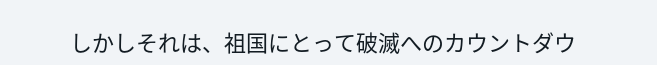しかしそれは、祖国にとって破滅へのカウントダウ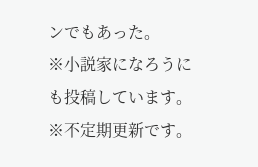ンでもあった。
※小説家になろうにも投稿しています。
※不定期更新です。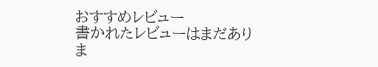おすすめレビュー
書かれたレビューはまだありま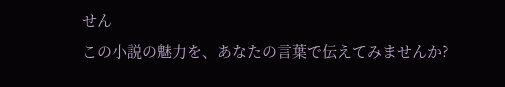せん
この小説の魅力を、あなたの言葉で伝えてみませんか?